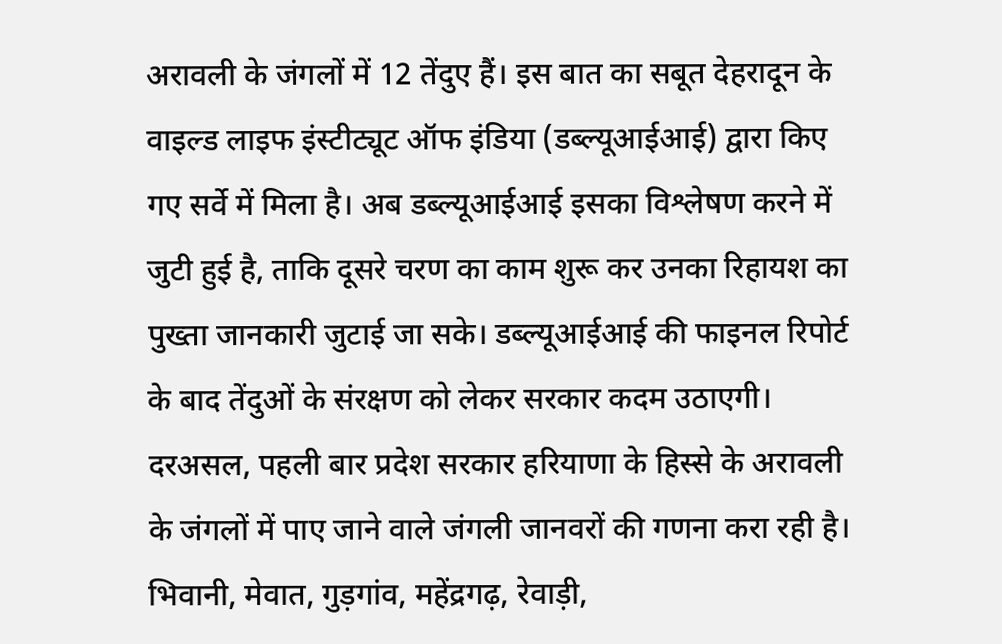अरावली के जंगलों में 12 तेंदुए हैं। इस बात का सबूत देहरादून के वाइल्ड लाइफ इंस्टीट्यूट ऑफ इंडिया (डब्ल्यूआईआई) द्वारा किए गए सर्वे में मिला है। अब डब्ल्यूआईआई इसका विश्लेषण करने में जुटी हुई है, ताकि दूसरे चरण का काम शुरू कर उनका रिहायश का पुख्ता जानकारी जुटाई जा सके। डब्ल्यूआईआई की फाइनल रिपोर्ट के बाद तेंदुओं के संरक्षण को लेकर सरकार कदम उठाएगी।
दरअसल, पहली बार प्रदेश सरकार हरियाणा के हिस्से के अरावली के जंगलों में पाए जाने वाले जंगली जानवरों की गणना करा रही है। भिवानी, मेवात, गुड़गांव, महेंद्रगढ़, रेवाड़ी,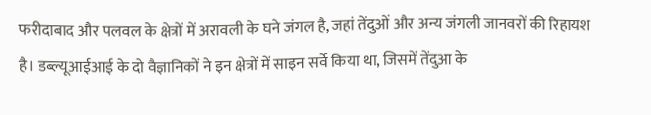फरीदाबाद और पलवल के क्षेत्रों में अरावली के घने जंगल है, जहां तेंदुओं और अन्य जंगली जानवरों की रिहायश है। डब्ल्यूआईआई के दो वैज्ञानिकों ने इन क्षेत्रों में साइन सर्वे किया था, जिसमें तेंदुआ के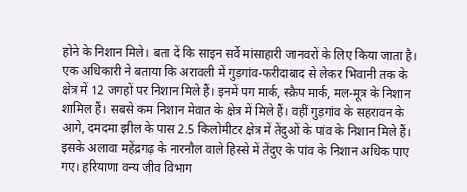होने के निशान मिले। बता दें कि साइन सर्वे मांसाहारी जानवरों के लिए किया जाता है।
एक अधिकारी ने बताया कि अरावली में गुड़गांव-फरीदाबाद से लेकर भिवानी तक के क्षेत्र में 12 जगहों पर निशान मिले हैं। इनमें पग मार्क, स्क्रैप मार्क, मल-मूत्र के निशान शामिल हैं। सबसे कम निशान मेवात के क्षेत्र में मिले हैं। वहीं गुड़गांव के सहरावन के आगे, दमदमा झील के पास 2.5 किलोमीटर क्षेत्र में तेंदुओं के पांव के निशान मिले हैं। इसके अलावा महेंद्रगढ़ के नारनौल वाले हिस्से में तेंदुए के पांव के निशान अधिक पाए गए। हरियाणा वन्य जीव विभाग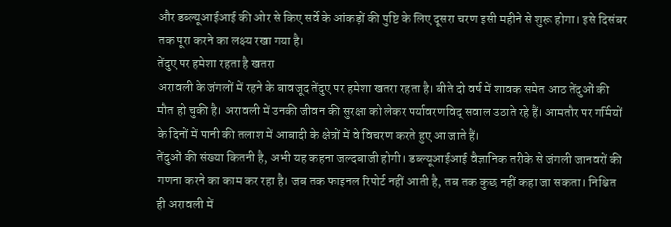और डब्ल्यूआईआई की ओर से किए सर्वे के आंकड़ों की पुष्टि के लिए दूसरा चरण इसी महीने से शुरू होगा। इसे दिसंबर तक पूरा करने का लक्ष्य रखा गया है।
तेंदुए पर हमेशा रहता है खतरा
अरावली के जंगलों में रहने के बावजूद तेंदुए पर हमेशा खतरा रहता है। बीते दो वर्ष में शावक समेत आठ तेंदुओं की मौत हो चुकी है। अरावली में उनकी जीवन की सुरक्षा को लेकर पर्यावरणविद् सवाल उठाते रहे हैं। आमतौर पर गर्मियों के दिनों में पानी की तलाश में आबादी के क्षेत्रों में वे विचरण करते हुए आ जाते हैं।
तेंदुओं की संख्या कितनी है, अभी यह कहना जल्दबाजी होगी। डब्ल्यूआईआई वैज्ञानिक तरीके से जंगली जानवरों की गणना करने का काम कर रहा है। जब तक फाइनल रिपोर्ट नहीं आती है, तब तक कुछ नहीं कहा जा सकता। निश्चित ही अरावली में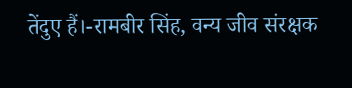तेंदुए हैं।-रामबीर सिंह, वन्य जीव संरक्षक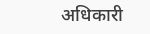अधिकारी